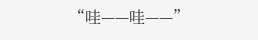“哇——哇——”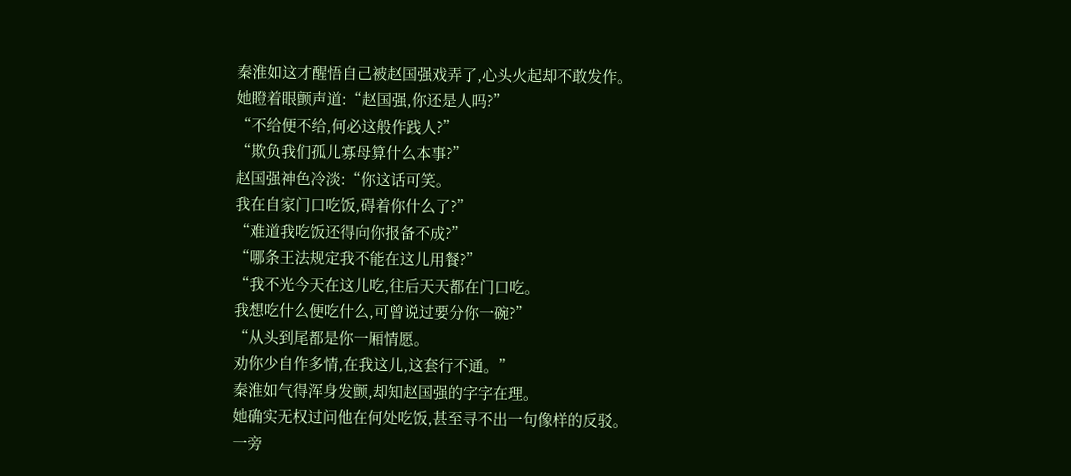秦淮如这才醒悟自己被赵国强戏弄了,心头火起却不敢发作。
她瞪着眼颤声道:“赵国强,你还是人吗?”
“不给便不给,何必这般作践人?”
“欺负我们孤儿寡母算什么本事?”
赵国强神色冷淡:“你这话可笑。
我在自家门口吃饭,碍着你什么了?”
“难道我吃饭还得向你报备不成?”
“哪条王法规定我不能在这儿用餐?”
“我不光今天在这儿吃,往后天天都在门口吃。
我想吃什么便吃什么,可曾说过要分你一碗?”
“从头到尾都是你一厢情愿。
劝你少自作多情,在我这儿,这套行不通。”
秦淮如气得浑身发颤,却知赵国强的字字在理。
她确实无权过问他在何处吃饭,甚至寻不出一句像样的反驳。
一旁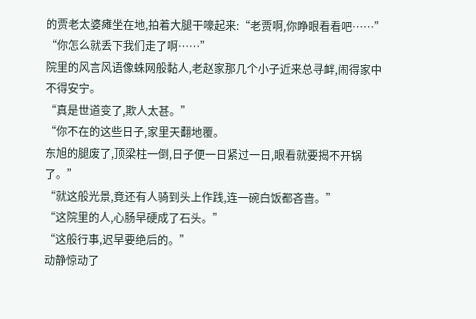的贾老太婆瘫坐在地,拍着大腿干嚎起来:“老贾啊,你睁眼看看吧……”
“你怎么就丢下我们走了啊……”
院里的风言风语像蛛网般黏人,老赵家那几个小子近来总寻衅,闹得家中不得安宁。
“真是世道变了,欺人太甚。”
“你不在的这些日子,家里天翻地覆。
东旭的腿废了,顶梁柱一倒,日子便一日紧过一日,眼看就要揭不开锅了。”
“就这般光景,竟还有人骑到头上作践,连一碗白饭都吝啬。”
“这院里的人,心肠早硬成了石头。”
“这般行事,迟早要绝后的。”
动静惊动了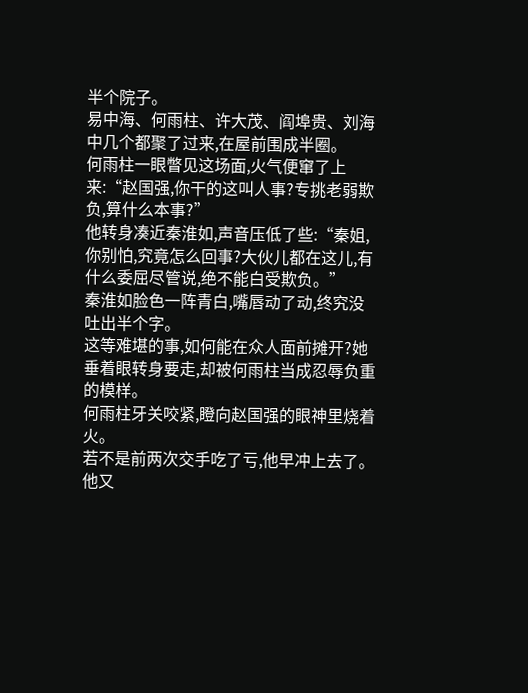半个院子。
易中海、何雨柱、许大茂、阎埠贵、刘海中几个都聚了过来,在屋前围成半圈。
何雨柱一眼瞥见这场面,火气便窜了上来:“赵国强,你干的这叫人事?专挑老弱欺负,算什么本事?”
他转身凑近秦淮如,声音压低了些:“秦姐,你别怕,究竟怎么回事?大伙儿都在这儿,有什么委屈尽管说,绝不能白受欺负。”
秦淮如脸色一阵青白,嘴唇动了动,终究没吐出半个字。
这等难堪的事,如何能在众人面前摊开?她垂着眼转身要走,却被何雨柱当成忍辱负重的模样。
何雨柱牙关咬紧,瞪向赵国强的眼神里烧着火。
若不是前两次交手吃了亏,他早冲上去了。
他又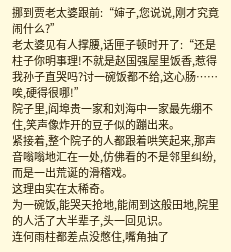挪到贾老太婆跟前:“婶子,您说说,刚才究竟闹什么?”
老太婆见有人撑腰,话匣子顿时开了:“还是柱子你明事理!不就是赵国强屋里饭香,惹得我孙子直哭吗?讨一碗饭都不给,这心肠……唉,硬得很哪!”
院子里,阎埠贵一家和刘海中一家最先绷不住,笑声像炸开的豆子似的蹦出来。
紧接着,整个院子的人都跟着哄笑起来,那声音嗡嗡地汇在一处,仿佛看的不是邻里纠纷,而是一出荒诞的滑稽戏。
这理由实在太稀奇。
为一碗饭,能哭天抢地,能闹到这般田地,院里的人活了大半辈子,头一回见识。
连何雨柱都差点没憋住,嘴角抽了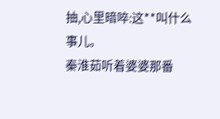抽,心里暗啐:这**叫什么事儿。
秦淮茹听着婆婆那番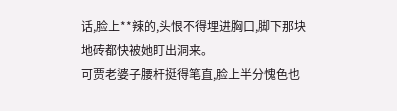话,脸上**辣的,头恨不得埋进胸口,脚下那块地砖都快被她盯出洞来。
可贾老婆子腰杆挺得笔直,脸上半分愧色也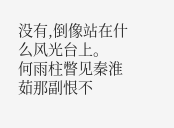没有,倒像站在什么风光台上。
何雨柱瞥见秦淮茹那副恨不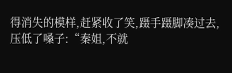得消失的模样,赶紧收了笑,蹑手蹑脚凑过去,压低了嗓子:“秦姐,不就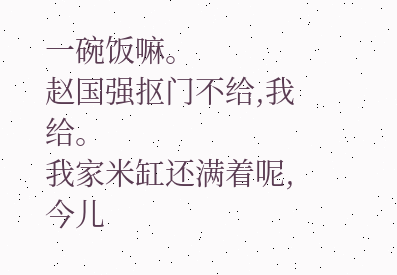一碗饭嘛。
赵国强抠门不给,我给。
我家米缸还满着呢,今儿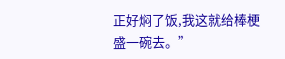正好焖了饭,我这就给棒梗盛一碗去。”